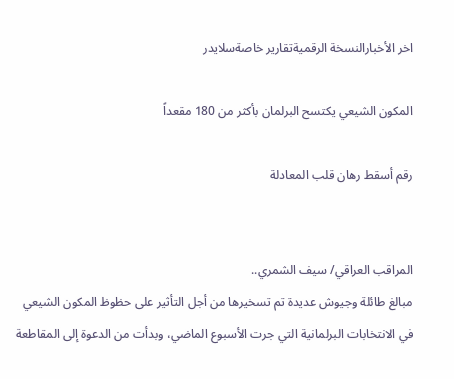اخر الأخبارالنسخة الرقميةتقارير خاصةسلايدر

المكون الشيعي يكتسح البرلمان بأكثر من 180 مقعداً

رقم أسقط رهان قلب المعادلة


المراقب العراقي/ سيف الشمري..
مبالغ طائلة وجيوش عديدة تم تسخيرها من أجل التأثير على حظوظ المكون الشيعي في الانتخابات البرلمانية التي جرت الأسبوع الماضي، وبدأت من الدعوة إلى المقاطعة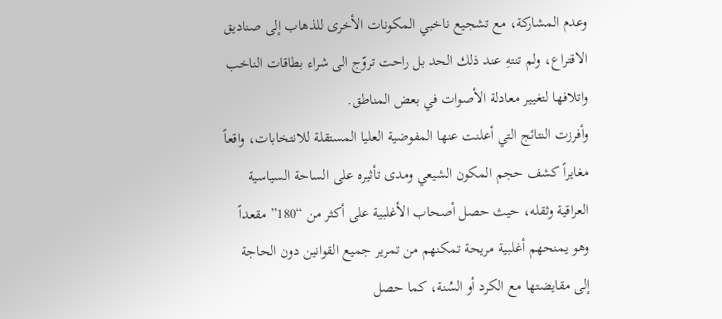وعدم المشاركة، مع تشجيع ناخبي المكونات الأخرى للذهاب إلى صناديق الاقتراع، ولم تنتهِ عند ذلك الحد بل راحت تروّج الى شراء بطاقات الناخب واتلافها لتغيير معادلة الأصوات في بعض المناطق.
وأفرزت النتائج التي أعلنت عنها المفوضية العليا المستقلة للانتخابات، واقعاً مغايراً كشف حجم المكون الشيعي ومدى تأثيره على الساحة السياسية العراقية وثقله، حيث حصل أصحاب الأغلبية على أكثر من “180” مقعداً وهو يمنحهم أغلبية مريحة تمكنهم من تمرير جميع القوانين دون الحاجة إلى مقايضتها مع الكرد أو السُنة، كما حصل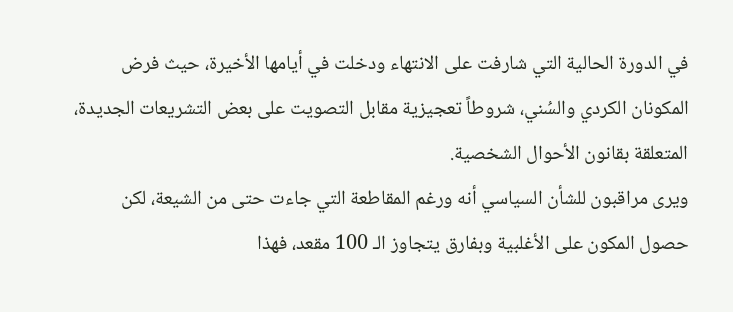في الدورة الحالية التي شارفت على الانتهاء ودخلت في أيامها الأخيرة، حيث فرض المكونان الكردي والسُني، شروطاً تعجيزية مقابل التصويت على بعض التشريعات الجديدة، المتعلقة بقانون الأحوال الشخصية.
ويرى مراقبون للشأن السياسي أنه ورغم المقاطعة التي جاءت حتى من الشيعة، لكن حصول المكون على الأغلبية وبفارق يتجاوز الـ 100 مقعد، فهذا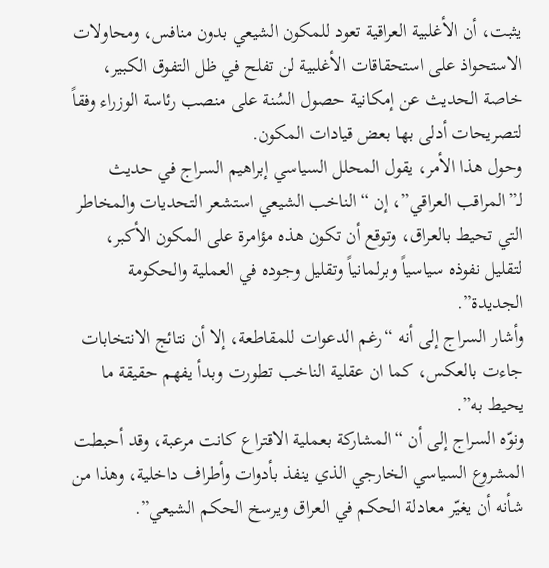يثبت، أن الأغلبية العراقية تعود للمكون الشيعي بدون منافس، ومحاولات الاستحواذ على استحقاقات الأغلبية لن تفلح في ظل التفوق الكبير، خاصة الحديث عن إمكانية حصول السُنة على منصب رئاسة الوزراء وفقاً لتصريحات أدلى بها بعض قيادات المكون.
وحول هذا الأمر، يقول المحلل السياسي إبراهيم السراج في حديث لـ”المراقب العراقي”، إن “الناخب الشيعي استشعر التحديات والمخاطر التي تحيط بالعراق، وتوقع أن تكون هذه مؤامرة على المكون الأكبر، لتقليل نفوذه سياسياً وبرلمانياً وتقليل وجوده في العملية والحكومة الجديدة”.
وأشار السراج إلى أنه “رغم الدعوات للمقاطعة، إلا أن نتائج الانتخابات جاءت بالعكس، كما ان عقلية الناخب تطورت وبدأ يفهم حقيقة ما يحيط به”.
ونوّه السراج إلى أن “المشاركة بعملية الاقتراع كانت مرعبة، وقد أحبطت المشروع السياسي الخارجي الذي ينفذ بأدوات وأطراف داخلية، وهذا من شأنه أن يغيّر معادلة الحكم في العراق ويرسخ الحكم الشيعي”.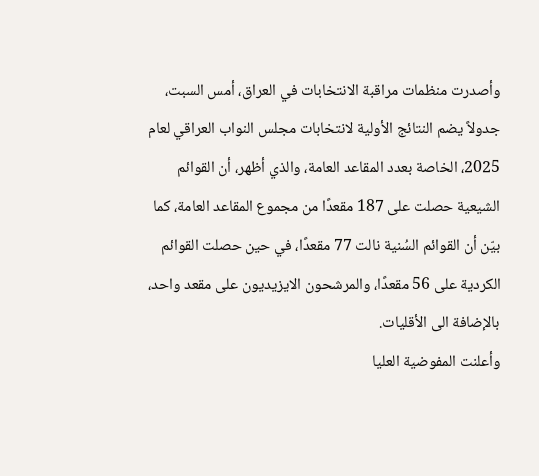وأصدرت منظمات مراقبة الانتخابات في العراق، أمس السبت، جدولاً يضم النتائج الأولية لانتخابات مجلس النواب العراقي لعام 2025، الخاصة بعدد المقاعد العامة، والذي أظهر، أن القوائم الشيعية حصلت على 187 مقعدًا من مجموع المقاعد العامة، كما بيّن أن القوائم السُنية نالت 77 مقعدًا، في حين حصلت القوائم الكردية على 56 مقعدًا، والمرشحون الايزيديون على مقعد واحد، بالإضافة الى الأقليات.
وأعلنت المفوضية العليا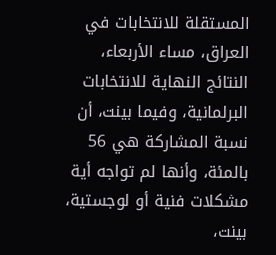المستقلة للانتخابات في العراق، مساء الأربعاء، النتائج النهاية للانتخابات البرلمانية، وفيما بينت، أن نسبة المشاركة هي 56 بالمئة، وأنها لم تواجه أية مشكلات فنية أو لوجستية، بينت،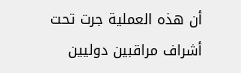أن هذه العملية جرت تحت أشراف مراقبين دوليين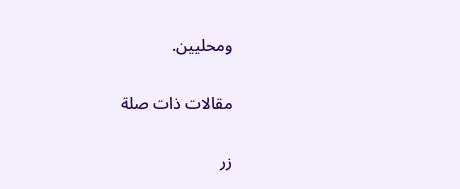ومحليين.

مقالات ذات صلة

زر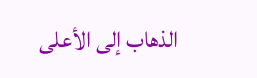الذهاب إلى الأعلى